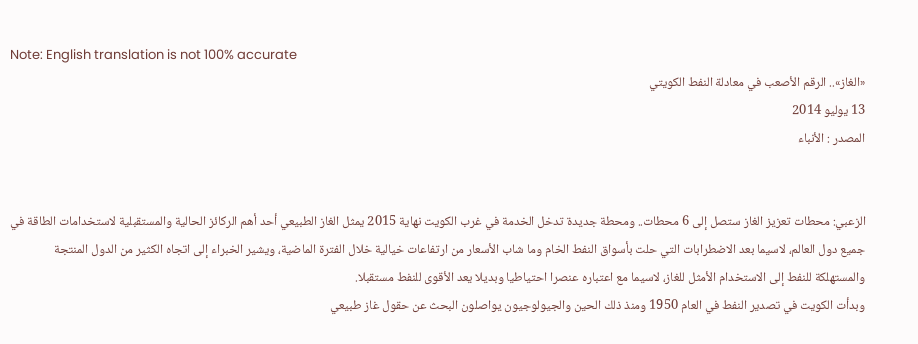Note: English translation is not 100% accurate
«الغاز».. الرقم الأصعب في معادلة النفط الكويتي
13 يوليو 2014
المصدر : الأنباء


الزعبي: محطات تعزيز الغاز ستصل إلى 6 محطات.. ومحطة جديدة تدخل الخدمة في غرب الكويت نهاية 2015 يمثل الغاز الطبيعي أحد أهم الركائز الحالية والمستقبلية لاستخدامات الطاقة في جميع دول العالم، لاسيما بعد الاضطرابات التي حلت بأسواق النفط الخام وما شاب الأسعار من ارتفاعات خيالية خلال الفترة الماضية، ويشير الخبراء إلى اتجاه الكثير من الدول المنتجة والمستهلكة للنفط إلى الاستخدام الأمثل للغاز، لاسيما مع اعتباره عنصرا احتياطيا وبديلا يعد الأقوى للنفط مستقبلا.
وبدأت الكويت في تصدير النفط في العام 1950 ومنذ ذلك الحين والجيولوجيون يواصلون البحث عن حقول غاز طبيعي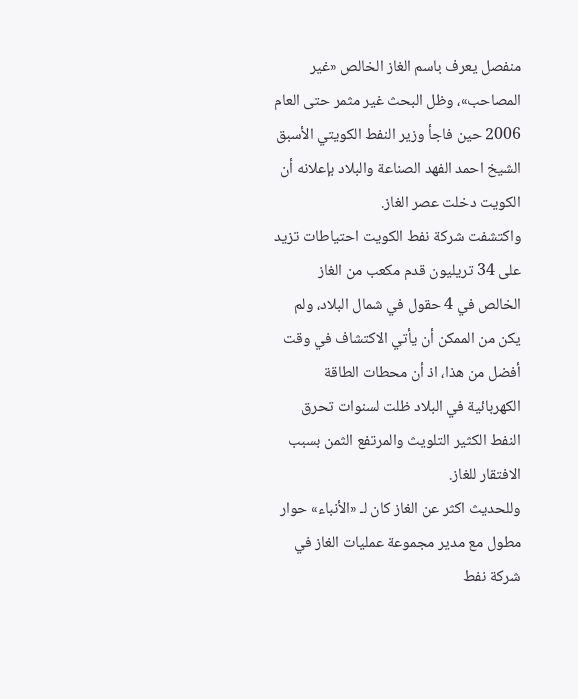منفصل يعرف باسم الغاز الخالص «غير المصاحب»، وظل البحث غير مثمر حتى العام 2006 حين فاجأ وزير النفط الكويتي الأسبق الشيخ احمد الفهد الصناعة والبلاد بإعلانه أن الكويت دخلت عصر الغاز.
واكتشفت شركة نفط الكويت احتياطات تزيد على 34 تريليون قدم مكعب من الغاز الخالص في 4 حقول في شمال البلاد، ولم يكن من الممكن أن يأتي الاكتشاف في وقت أفضل من هذا، اذ أن محطات الطاقة الكهربائية في البلاد ظلت لسنوات تحرق النفط الكثير التلويث والمرتفع الثمن بسبب الافتقار للغاز.
وللحديث اكثر عن الغاز كان لـ «الأنباء» حوار مطول مع مدير مجموعة عمليات الغاز في شركة نفط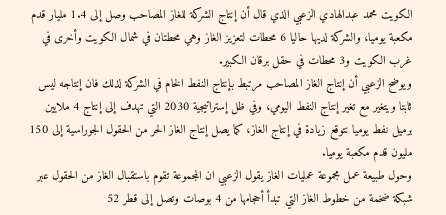الكويت محمد عبدالهادي الزعبي الذي قال أن إنتاج الشركة للغاز المصاحب وصل إلى 1.4 مليار قدم مكعبة يوميا، والشركة لديها حاليا 6 محطات لتعزيز الغاز وهي محطتان في شمال الكويت وأخرى في غرب الكويت و3 محطات في حقل برقان الكبير.
ويوضح الزعبي أن إنتاج الغاز المصاحب مرتبط بإنتاج النفط الخام في الشركة لذلك فان إنتاجه ليس ثابتا ويتغير مع تغير إنتاج النفط اليومي، وفي ظل إستراتيجية 2030 التي تهدف إلى إنتاج 4 ملايين برميل نفط يوميا نتوقع زيادة في إنتاج الغاز، كما يصل إنتاج الغاز الحر من الحقول الجوراسية إلى 150 مليون قدم مكعبة يوميا.
وحول طبيعة عمل مجموعة عمليات الغاز يقول الزعبي ان المجموعة تقوم باستقبال الغاز من الحقول عبر شبكة ضخمة من خطوط الغاز التي تبدأ أحجامها من 4 بوصات وتصل إلى قطر 52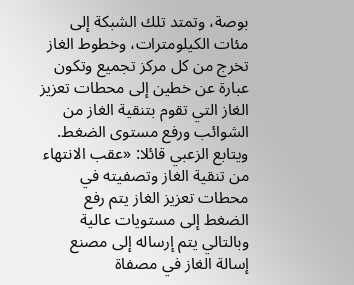بوصة، وتمتد تلك الشبكة إلى مئات الكيلومترات، وخطوط الغاز تخرج من كل مركز تجميع وتكون عبارة عن خطين إلى محطات تعزيز الغاز التي تقوم بتنقية الغاز من الشوائب ورفع مستوى الضغط.
ويتابع الزعبي قائلا: «عقب الانتهاء من تنقية الغاز وتصفيته في محطات تعزيز الغاز يتم رفع الضغط إلى مستويات عالية وبالتالي يتم إرساله إلى مصنع إسالة الغاز في مصفاة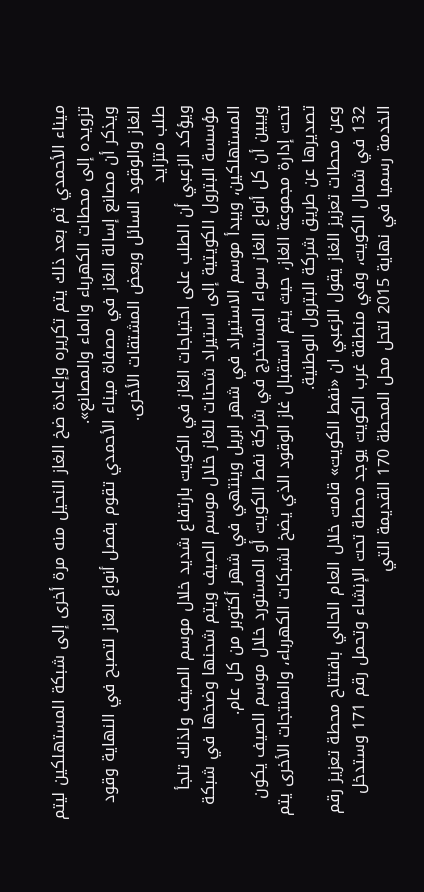ميناء الأحمدي ثم بعد ذلك يتم تكريره وإعادة ضخ الغاز النحيل منه مرة أخرى إلى شبكة المستهلكين ليتم تزويده إلى محطات الكهرباء والماء والمصانع».
ويذكر أن مصانع إسالة الغاز في مصفاة ميناء الأحمدي تقوم بفصل أنواع الغاز لتصبح في النهاية وقود الغاز والوقود السائل وبعض المشتقات الأخرى.
طلب متزايد
ويؤكد الزعبي أن الطلب على احتياجات الغاز في الكويت بارتفاع شديد خلال موسم الصيف ولذلك تلجأ مؤسسة البترول الكويتية إلى استيراد شحنات للغاز خلال موسم الصيف ويتم شحنها وضخها في شبكة المستهلكين، ويبدأ موسم الاستيراد في شهر ابريل وينتهي في شهر أكتوبر من كل عام.
ويبين أن كل أنواع الغاز سواء المستخرج في شركة نفط الكويت أو المستورد خلال موسم الصيف يكون تحت إدارة مجموعة الغاز، حيث يتم استقبال غاز الوقود الذي يضخ لشبكات الكهرباء، والمنتجات الأخرى يتم تصديرها عن طريق شركة البترول الوطنية.
وعن محطات تعزيز الغاز يقول الزعبي ان «نفط الكويت» قامت خلال العام الحالي بافتتاح محطة تعزيز رقم 132 في شمال الكويت، وفي منطقة غرب الكويت يوجد محطة تحت الإنشاء وتحمل رقم 171 وستدخل الخدمة رسميا في نهاية 2015 لتحل محل المحطة 170 القديمة التي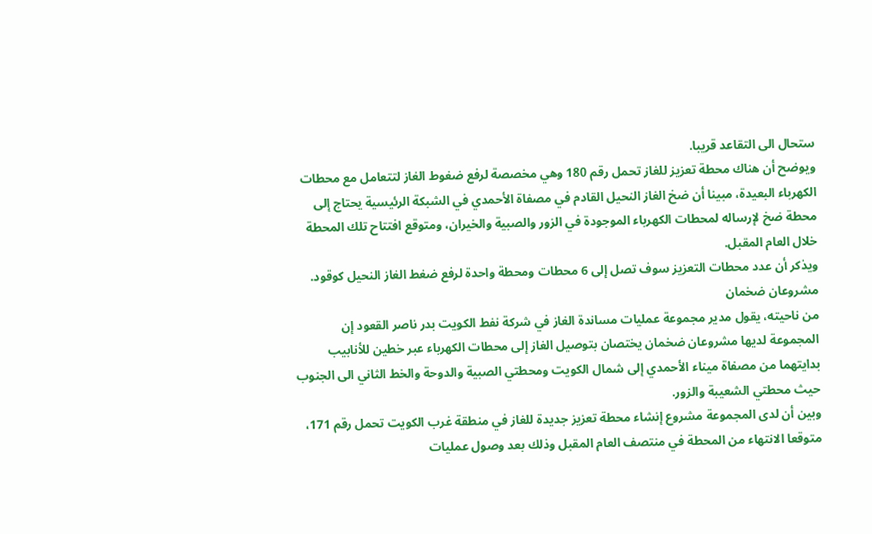ستحال الى التقاعد قريبا.
ويوضح أن هناك محطة تعزيز للغاز تحمل رقم 180 وهي مخصصة لرفع ضغوط الغاز لتتعامل مع محطات الكهرباء البعيدة، مبينا أن ضخ الغاز النحيل القادم في مصفاة الأحمدي في الشبكة الرئيسية يحتاج إلى محطة ضخ لإرساله لمحطات الكهرباء الموجودة في الزور والصبية والخيران، ومتوقع افتتاح تلك المحطة خلال العام المقبل.
ويذكر أن عدد محطات التعزيز سوف تصل إلى 6 محطات ومحطة واحدة لرفع ضغط الغاز النحيل كوقود.
مشروعان ضخمان
من ناحيته، يقول مدير مجموعة عمليات مساندة الغاز في شركة نفط الكويت بدر ناصر القعود إن المجموعة لديها مشروعان ضخمان يختصان بتوصيل الغاز إلى محطات الكهرباء عبر خطين للأنابيب بدايتهما من مصفاة ميناء الأحمدي إلى شمال الكويت ومحطتي الصبية والدوحة والخط الثاني الى الجنوب حيث محطتي الشعيبة والزور.
وبين أن لدى المجموعة مشروع إنشاء محطة تعزيز جديدة للغاز في منطقة غرب الكويت تحمل رقم 171، متوقعا الانتهاء من المحطة في منتصف العام المقبل وذلك بعد وصول عمليات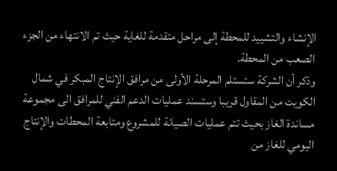الإنشاء والتشييد للمحطة إلى مراحل متقدمة للغاية حيث تم الانتهاء من الجزء الصعب من المحطة.
وذكر أن الشركة ستستلم المرحلة الأولى من مرافق الإنتاج المبكر في شمال الكويت من المقاول قريبا وستسند عمليات الدعم الفني للمرافق الى مجموعة مساندة الغاز بحيث تتم عمليات الصيانة للمشروع ومتابعة المحطات والإنتاج اليومي للغاز من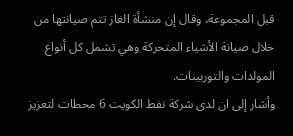قبل المجموعة، وقال إن منشأة الغاز تتم صيانتها من خلال صيانة الأشياء المتحركة وهي تشمل كل أنواع المولدات والتوربينات.
وأشار إلى ان لدى شركة نفط الكويت 6 محطات لتعزيز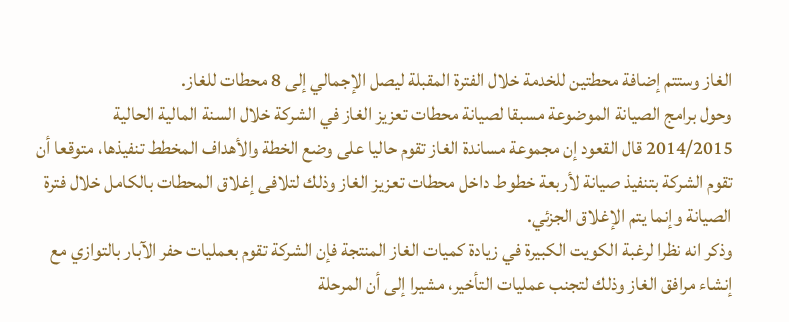الغاز وستتم إضافة محطتين للخدمة خلال الفترة المقبلة ليصل الإجمالي إلى 8 محطات للغاز.
وحول برامج الصيانة الموضوعة مسبقا لصيانة محطات تعزيز الغاز في الشركة خلال السنة المالية الحالية 2014/2015 قال القعود إن مجموعة مساندة الغاز تقوم حاليا على وضع الخطة والأهداف المخطط تنفيذها، متوقعا أن تقوم الشركة بتنفيذ صيانة لأربعة خطوط داخل محطات تعزيز الغاز وذلك لتلافى إغلاق المحطات بالكامل خلال فترة الصيانة وإنما يتم الإغلاق الجزئي.
وذكر انه نظرا لرغبة الكويت الكبيرة في زيادة كميات الغاز المنتجة فإن الشركة تقوم بعمليات حفر الآبار بالتوازي مع إنشاء مرافق الغاز وذلك لتجنب عمليات التأخير، مشيرا إلى أن المرحلة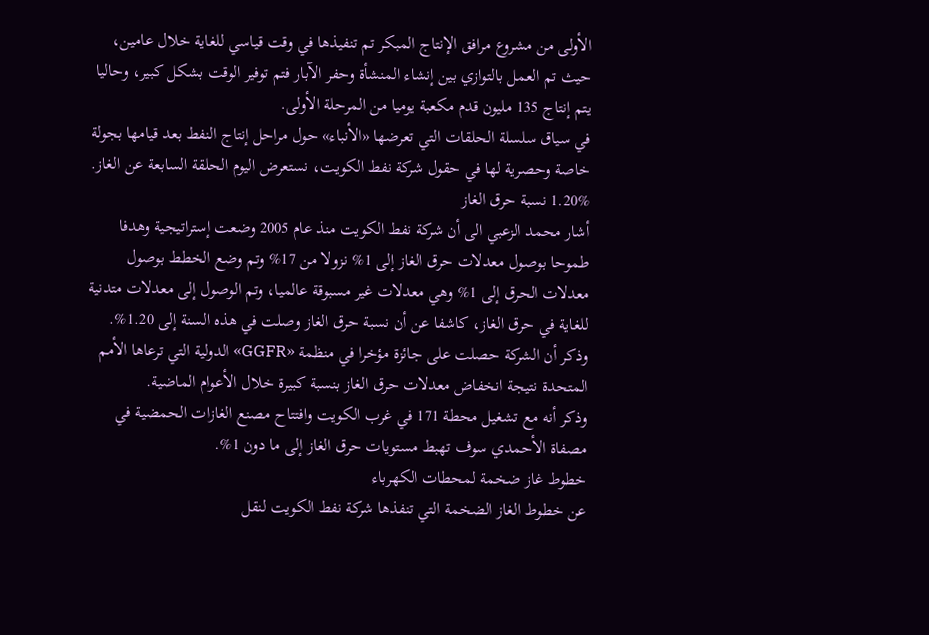الأولى من مشروع مرافق الإنتاج المبكر تم تنفيذها في وقت قياسي للغاية خلال عامين، حيث تم العمل بالتوازي بين إنشاء المنشأة وحفر الآبار فتم توفير الوقت بشكل كبير، وحاليا يتم إنتاج 135 مليون قدم مكعبة يوميا من المرحلة الأولى.
في سياق سلسلة الحلقات التي تعرضها «الأنباء» حول مراحل إنتاج النفط بعد قيامها بجولة خاصة وحصرية لها في حقول شركة نفط الكويت، نستعرض اليوم الحلقة السابعة عن الغاز.
1.20% نسبة حرق الغاز
أشار محمد الزعبي الى أن شركة نفط الكويت منذ عام 2005 وضعت إستراتيجية وهدفا طموحا بوصول معدلات حرق الغاز إلى 1% نزولا من 17% وتم وضع الخطط بوصول معدلات الحرق إلى 1% وهي معدلات غير مسبوقة عالميا، وتم الوصول إلى معدلات متدنية للغاية في حرق الغاز، كاشفا عن أن نسبة حرق الغاز وصلت في هذه السنة إلى 1.20%.
وذكر أن الشركة حصلت على جائزة مؤخرا في منظمة «GGFR» الدولية التي ترعاها الأمم المتحدة نتيجة انخفاض معدلات حرق الغاز بنسبة كبيرة خلال الأعوام الماضية.
وذكر أنه مع تشغيل محطة 171 في غرب الكويت وافتتاح مصنع الغازات الحمضية في مصفاة الأحمدي سوف تهبط مستويات حرق الغاز إلى ما دون 1%.
خطوط غاز ضخمة لمحطات الكهرباء
عن خطوط الغاز الضخمة التي تنفذها شركة نفط الكويت لنقل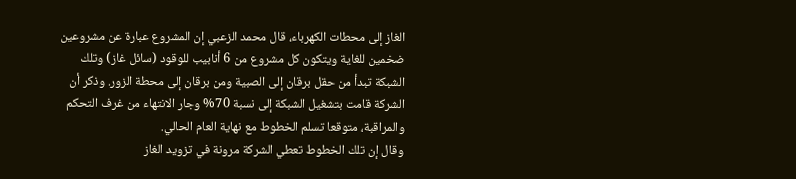الغاز إلى محطات الكهرباء، قال محمد الزعبي إن المشروع عبارة عن مشروعين ضخمين للغاية ويتكون كل مشروع من 6 أنابيب للوقود (سائل غاز) وتلك الشبكة تبدأ من حقل برقان إلى الصبية ومن برقان إلى محطة الزور. وذكر أن الشركة قامت بتشغيل الشبكة إلى نسبة 70% وجار الانتهاء من غرف التحكم والمراقبة، متوقعا تسلم الخطوط مع نهاية العام الحالي.
وقال إن تلك الخطوط تعطي الشركة مرونة في تزويد الغاز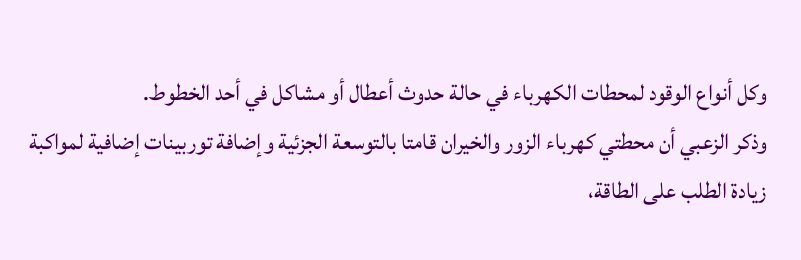وكل أنواع الوقود لمحطات الكهرباء في حالة حدوث أعطال أو مشاكل في أحد الخطوط.
وذكر الزعبي أن محطتي كهرباء الزور والخيران قامتا بالتوسعة الجزئية وإضافة توربينات إضافية لمواكبة زيادة الطلب على الطاقة،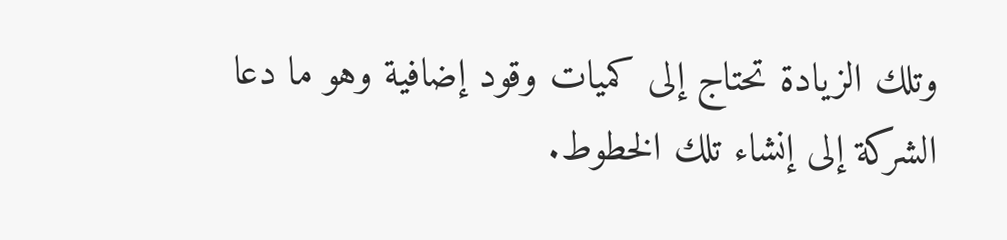وتلك الزيادة تحتاج إلى كميات وقود إضافية وهو ما دعا الشركة إلى إنشاء تلك الخطوط.